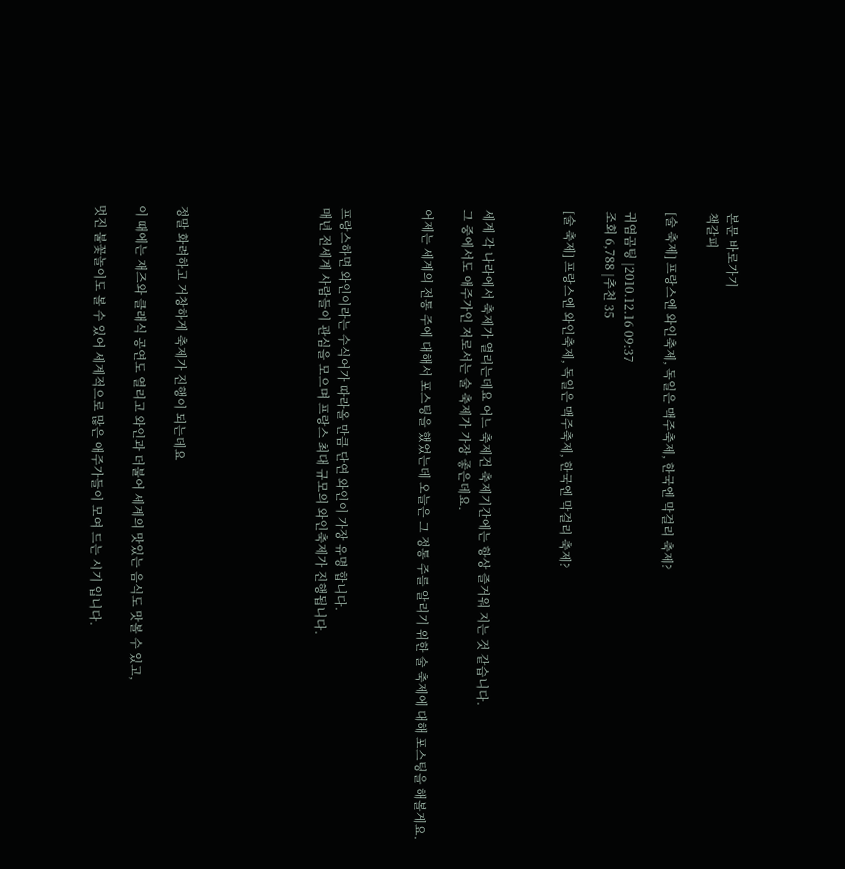본문 바로가기
책갈피

[술 축제] 프랑스엔 와인축제, 독일은 맥주축제, 한국엔 막걸리 축제?

귀염곰팅 |2010.12.16 09:37
조회 6,788 |추천 35

[술 축제] 프랑스엔 와인축제, 독일은 맥주축제, 한국엔 막걸리 축제?



세계 각 나라에서 축제가 열리는데요 어느 축제건 축제기간에는 항상 즐거워 지는 것 같습니다.
그 중에서도 애주가인 저로서는 술 축제가 가장 좋은데요.

어제는 세계의 전통 주에 대해서 포스팅을 했었는데 오늘은 그 정통 주를 알리기 위한 술 축제에 대해 포스팅을 해볼게요.



프랑스하면 와인이라는 수식어가 따라올 만큼 단연 와인이 가장 유명 합니다.
매년 전세계 사람들이 관심을 모으며 프랑스 최대 규모의 와인축제가 진행됩니다.






정말 화려하고 거창하게 축제가 진행이 되는데요

이 때에는 재즈와 클래식 공연도 열리고 와인과 더불어 세계의 맛있는 음식도 맛볼 수 있고,

멋진 불꽃놀이도 볼 수 있어 세계적으로 많은 애주가들이 모여 드는 시기 입니다.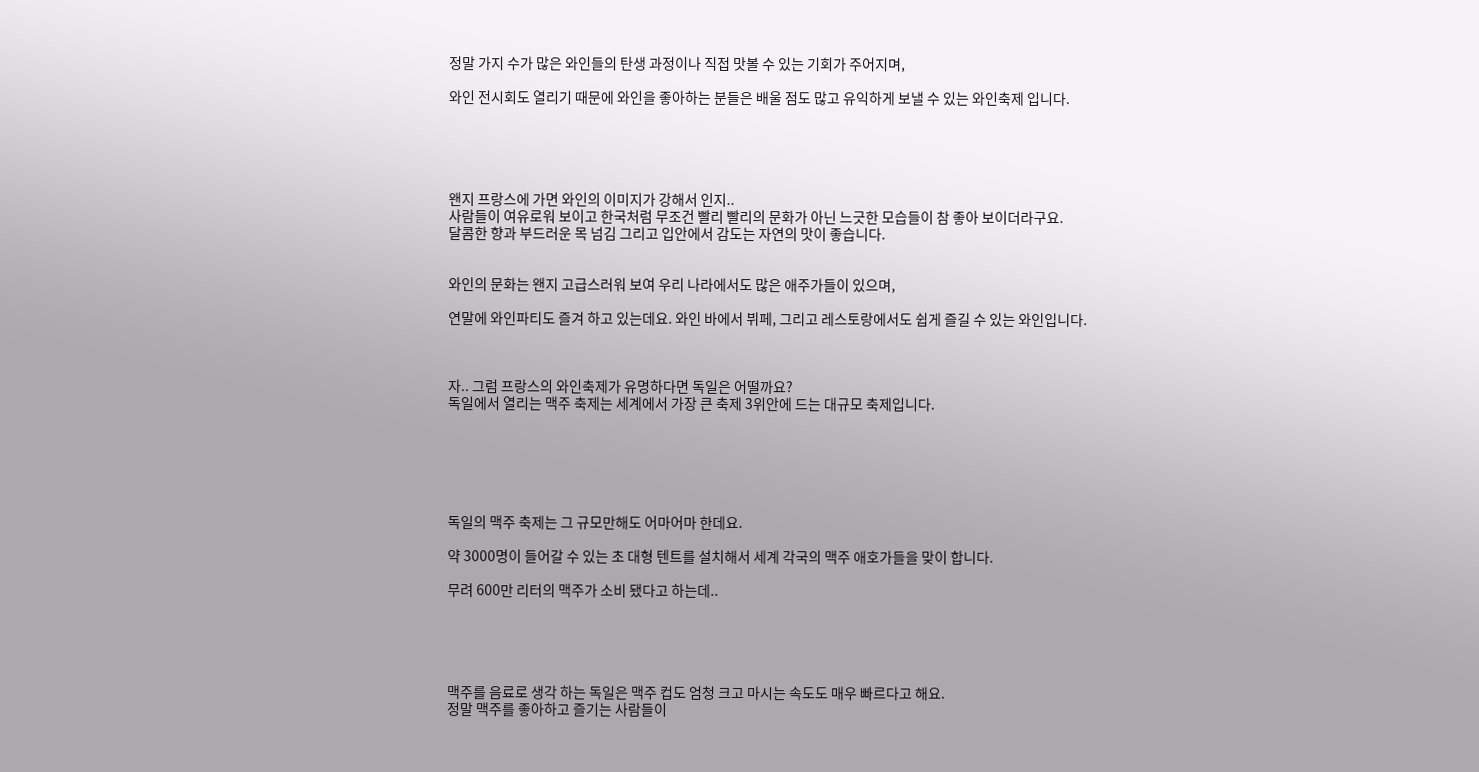정말 가지 수가 많은 와인들의 탄생 과정이나 직접 맛볼 수 있는 기회가 주어지며,

와인 전시회도 열리기 때문에 와인을 좋아하는 분들은 배울 점도 많고 유익하게 보낼 수 있는 와인축제 입니다.





왠지 프랑스에 가면 와인의 이미지가 강해서 인지..
사람들이 여유로워 보이고 한국처럼 무조건 빨리 빨리의 문화가 아닌 느긋한 모습들이 참 좋아 보이더라구요.
달콤한 향과 부드러운 목 넘김 그리고 입안에서 감도는 자연의 맛이 좋습니다.


와인의 문화는 왠지 고급스러워 보여 우리 나라에서도 많은 애주가들이 있으며,

연말에 와인파티도 즐겨 하고 있는데요. 와인 바에서 뷔페, 그리고 레스토랑에서도 쉽게 즐길 수 있는 와인입니다.



자.. 그럼 프랑스의 와인축제가 유명하다면 독일은 어떨까요?
독일에서 열리는 맥주 축제는 세계에서 가장 큰 축제 3위안에 드는 대규모 축제입니다.






독일의 맥주 축제는 그 규모만해도 어마어마 한데요.

약 3000명이 들어갈 수 있는 초 대형 텐트를 설치해서 세계 각국의 맥주 애호가들을 맞이 합니다.

무려 600만 리터의 맥주가 소비 됐다고 하는데..





맥주를 음료로 생각 하는 독일은 맥주 컵도 엄청 크고 마시는 속도도 매우 빠르다고 해요.
정말 맥주를 좋아하고 즐기는 사람들이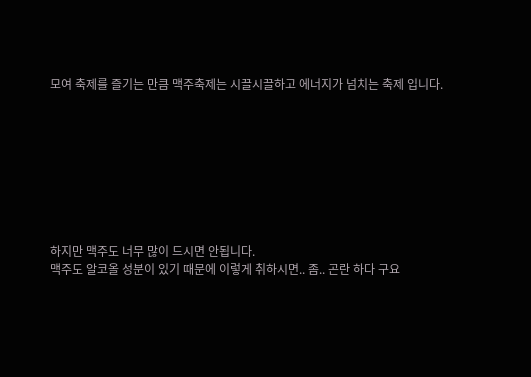모여 축제를 즐기는 만큼 맥주축제는 시끌시끌하고 에너지가 넘치는 축제 입니다.








하지만 맥주도 너무 많이 드시면 안됩니다.
맥주도 알코올 성분이 있기 때문에 이렇게 취하시면.. 좀.. 곤란 하다 구요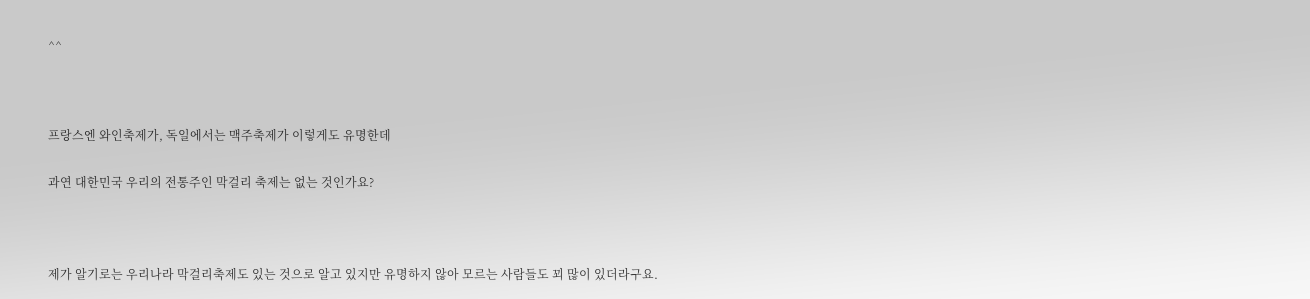^^



프랑스엔 와인축제가, 독일에서는 맥주축제가 이렇게도 유명한데

과연 대한민국 우리의 전통주인 막걸리 축제는 없는 것인가요?



제가 알기로는 우리나라 막걸리축제도 있는 것으로 알고 있지만 유명하지 않아 모르는 사람들도 꾀 많이 있더라구요.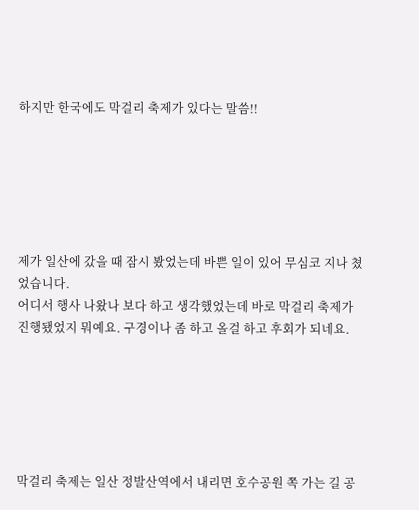하지만 한국에도 막걸리 축제가 있다는 말씀!!






제가 일산에 갔을 때 잠시 봤었는데 바쁜 일이 있어 무심코 지나 쳤었습니다.
어디서 행사 나왔나 보다 하고 생각했었는데 바로 막걸리 축제가 진행됐었지 뭐예요. 구경이나 좀 하고 올걸 하고 후회가 되네요.






막걸리 축제는 일산 정발산역에서 내리면 호수공원 쪽 가는 길 공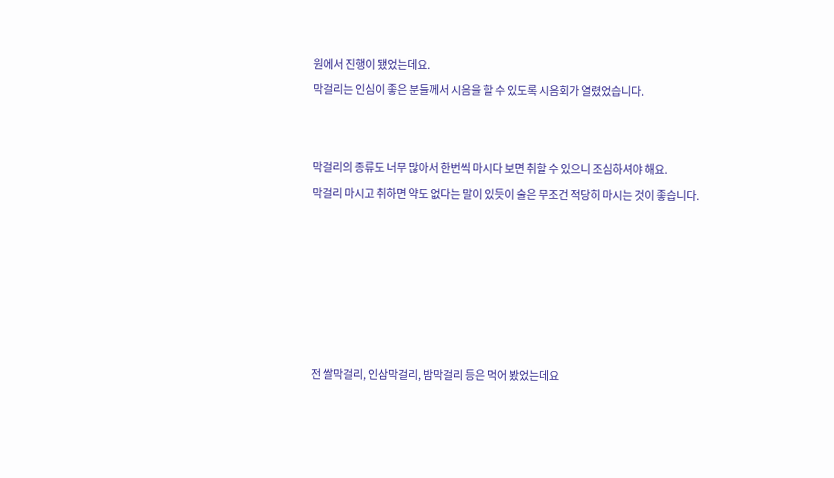원에서 진행이 됐었는데요.
막걸리는 인심이 좋은 분들께서 시음을 할 수 있도록 시음회가 열렸었습니다.


막걸리의 종류도 너무 많아서 한번씩 마시다 보면 취할 수 있으니 조심하셔야 해요.
막걸리 마시고 취하면 약도 없다는 말이 있듯이 술은 무조건 적당히 마시는 것이 좋습니다.






전 쌀막걸리, 인삼막걸리, 밤막걸리 등은 먹어 봤었는데요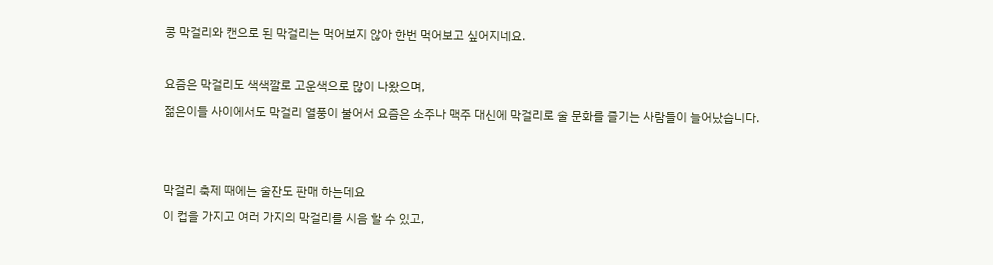콩 막걸리와 캔으로 된 막걸리는 먹어보지 않아 한번 먹어보고 싶어지네요.



요즘은 막걸리도 색색깔로 고운색으로 많이 나왔으며,

젊은이들 사이에서도 막걸리 열풍이 불어서 요즘은 소주나 맥주 대신에 막걸리로 술 문화를 즐기는 사람들이 늘어났습니다.





막걸리 축제 때에는 술잔도 판매 하는데요

이 컵을 가지고 여러 가지의 막걸리를 시음 할 수 있고,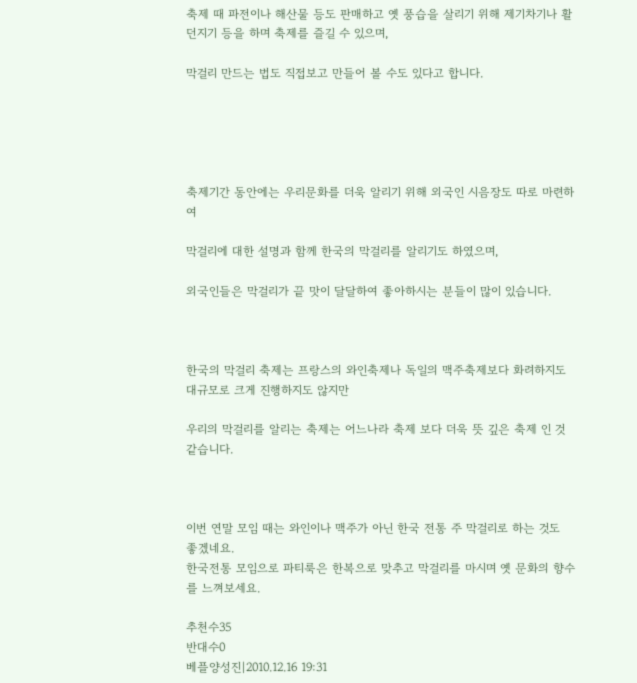축제 때 파전이나 해산물 등도 판매하고 옛 풍습을 살리기 위해 제기차기나 활 던지기 등을 하며 축제를 즐길 수 있으며,

막걸리 만드는 법도 직접보고 만들어 볼 수도 있다고 합니다.





축제기간 동안에는 우리문화를 더욱 알리기 위해 외국인 시음장도 따로 마련하여

막걸리에 대한 설명과 함께 한국의 막걸리를 알리기도 하였으며,

외국인들은 막걸리가 끝 맛이 달달하여 좋아하시는 분들이 많이 있습니다.



한국의 막걸리 축제는 프랑스의 와인축제나 독일의 맥주축제보다 화려하지도 대규모로 크게 진행하지도 않지만

우리의 막걸리를 알리는 축제는 어느나라 축제 보다 더욱 뜻 깊은 축제 인 것 같습니다.



이번 연말 모임 때는 와인이나 맥주가 아닌 한국 전통 주 막걸리로 하는 것도 좋겠네요.
한국전통 모임으로 파티룩은 한복으로 맞추고 막걸리를 마시며 옛 문화의 향수를 느껴보세요.

추천수35
반대수0
베플양성진|2010.12.16 19:31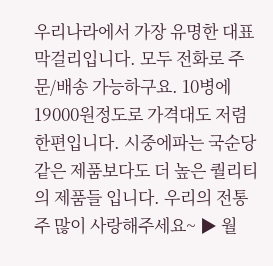우리나라에서 가장 유명한 대표 막걸리입니다. 모두 전화로 주문/배송 가능하구요. 10병에 19000원정도로 가격대도 저렴한편입니다. 시중에파는 국순당같은 제품보다도 더 높은 퀄리티의 제품들 입니다. 우리의 전통주 많이 사랑해주세요~ ▶ 월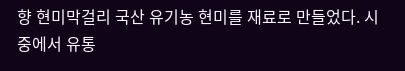향 현미막걸리 국산 유기농 현미를 재료로 만들었다. 시중에서 유통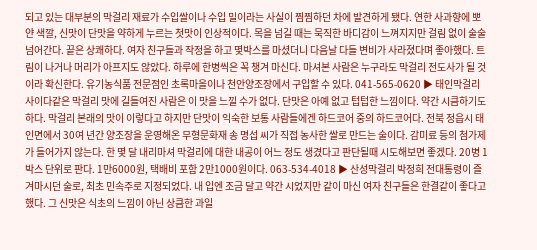되고 있는 대부분의 막걸리 재료가 수입쌀이나 수입 밀이라는 사실이 찜찜하던 차에 발견하게 됐다. 연한 사과향에 뽀얀 색깔, 신맛이 단맛을 약하게 누르는 첫맛이 인상적이다. 목을 넘길 때는 묵직한 바디감이 느껴지지만 걸림 없이 술술 넘어간다. 끝은 상쾌하다. 여자 친구들과 작정을 하고 몇박스를 마셨더니 다음날 다들 변비가 사라졌다며 좋아했다. 트림이 나거나 머리가 아프지도 않았다. 하루에 한병씩은 꼭 챙겨 마신다. 마셔본 사람은 누구라도 막걸리 전도사가 될 것이라 확신한다. 유기농식품 전문점인 초록마을이나 천안양조장에서 구입할 수 있다. 041-565-0620 ▶ 태인막걸리 사이다같은 막걸리 맛에 길들여진 사람은 이 맛을 느낄 수가 없다. 단맛은 아예 없고 텁텁한 느낌이다. 약간 시큼하기도 하다. 막걸리 본래의 맛이 이렇다고 하지만 단맛이 익숙한 보통 사람들에겐 하드코어 중의 하드코어다. 전북 정읍시 태인면에서 30여 년간 양조장을 운영해온 무형문화재 송 명섭 씨가 직접 농사한 쌀로 만드는 술이다. 감미료 등의 첨가제가 들어가지 않는다. 한 몇 달 내리마셔 막걸리에 대한 내공이 어느 정도 생겼다고 판단될때 시도해보면 좋겠다. 20병 1박스 단위로 판다. 1만6000원, 택배비 포함 2만1000원이다. 063-534-4018 ▶ 산성막걸리 박정희 전대통령이 즐겨마시던 술로, 최초 민속주로 지정되었다. 내 입엔 조금 달고 약간 시었지만 같이 마신 여자 친구들은 한결같이 좋다고 했다. 그 신맛은 식초의 느낌이 아닌 상큼한 과일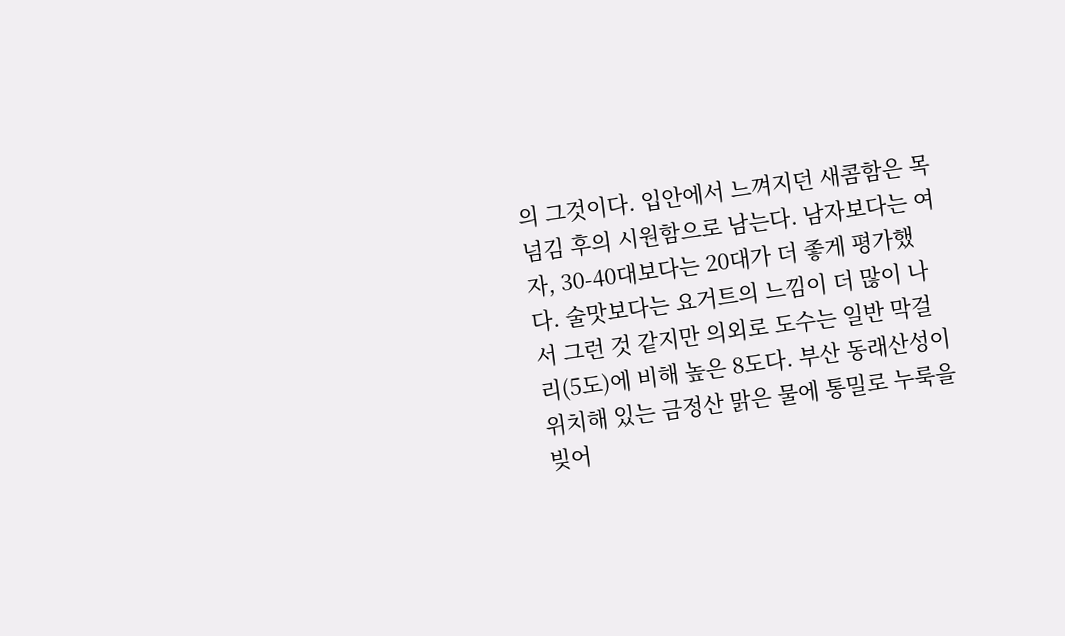의 그것이다. 입안에서 느껴지던 새콤함은 목넘김 후의 시원함으로 남는다. 남자보다는 여자, 30-40대보다는 20대가 더 좋게 평가했다. 술맛보다는 요거트의 느낌이 더 많이 나서 그런 것 같지만 의외로 도수는 일반 막걸리(5도)에 비해 높은 8도다. 부산 동래산성이 위치해 있는 금정산 맑은 물에 통밀로 누룩을 빚어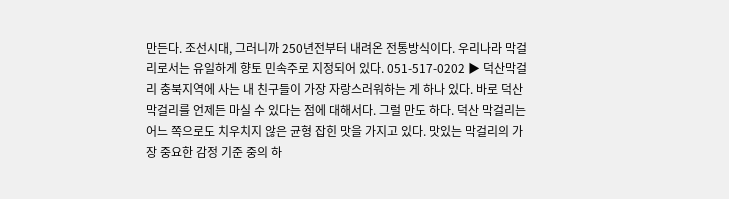만든다. 조선시대, 그러니까 250년전부터 내려온 전통방식이다. 우리나라 막걸리로서는 유일하게 향토 민속주로 지정되어 있다. 051-517-0202 ▶ 덕산막걸리 충북지역에 사는 내 친구들이 가장 자랑스러워하는 게 하나 있다. 바로 덕산막걸리를 언제든 마실 수 있다는 점에 대해서다. 그럴 만도 하다. 덕산 막걸리는 어느 쪽으로도 치우치지 않은 균형 잡힌 맛을 가지고 있다. 맛있는 막걸리의 가장 중요한 감정 기준 중의 하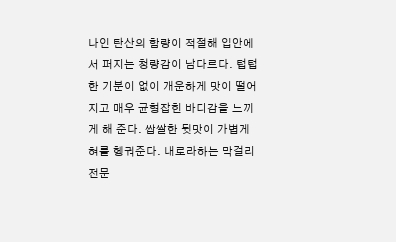나인 탄산의 함량이 적절해 입안에서 퍼지는 청량감이 남다르다. 텁텁한 기분이 없이 개운하게 맛이 떨어지고 매우 균형잡힌 바디감을 느끼게 해 준다. 쌉쌀한 뒷맛이 가볍게 혀를 헹궈준다. 내로라하는 막걸리 전문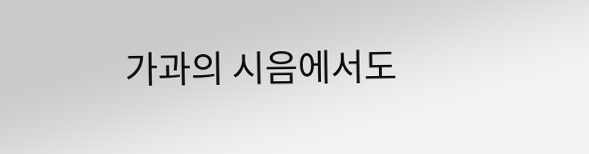가과의 시음에서도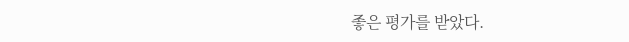좋은 평가를 받았다.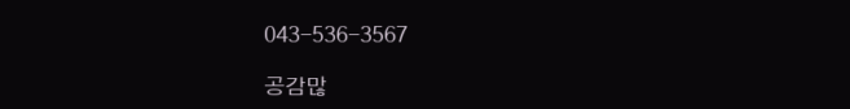043-536-3567

공감많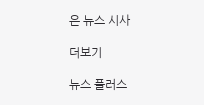은 뉴스 시사

더보기

뉴스 플러스